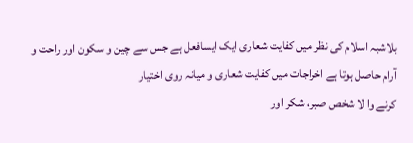بلاشبہ اسلام کی نظر میں کفایت شعاری ایک ایسافعل ہے جس سے چین و سکون اور راحت و آرام حاصل ہوتا ہے اخراجات میں کفایت شعاری و میانہ روی اختیار
کرنے وا لا شخص صبر، شکر اور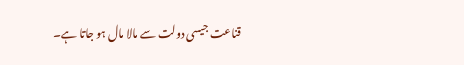قناعت جیسی دولت سے مالا مال ہو جاتا ہے۔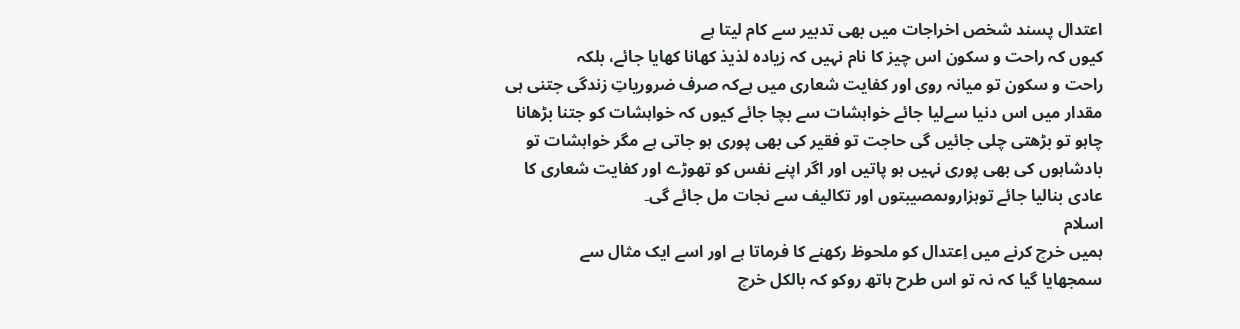اعتدال پسند شخص اخراجات میں بھی تدبیر سے کام لیتا ہے
کیوں کہ راحت و سکون اس چیز کا نام نہیں کہ زیادہ لذیذ کھانا کھایا جائے، بلکہ
راحت و سکون تو میانہ روی اور کفایت شعاری میں ہےکہ صرف ضروریاتِ زندگی جتنی ہی
مقدار میں اس دنیا سےلیا جائے خواہشات سے بچا جائے کیوں کہ خواہشات کو جتنا بڑھانا
چاہو تو بڑھتی چلی جائیں گی حاجت تو فقیر کی بھی پوری ہو جاتی ہے مگر خواہشات تو
بادشاہوں کی بھی پوری نہیں ہو پاتیں اور اگر اپنے نفس کو تھوڑے اور کفایت شعاری کا
عادی بنالیا جائے توہزاروںمصیبتوں اور تکالیف سے نجات مل جائے گی۔
اسلام
ہمیں خرچ کرنے میں اِعتدال کو ملحوظ رکھنے کا فرماتا ہے اور اسے ایک مثال سے
سمجھایا گیا کہ نہ تو اس طرح ہاتھ روکو کہ بالکل خرچ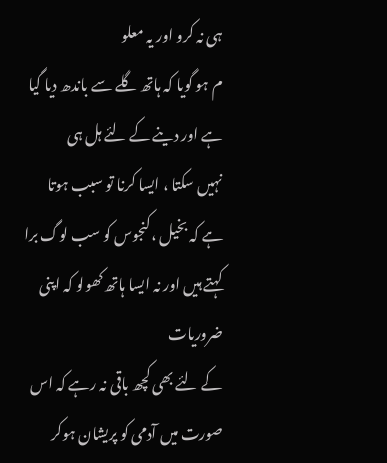ہی نہ کرو اور یہ معلو
م ہو گویا کہ ہاتھ گلے سے باندھ دیا گیا ہے اور دینے کے لئے ہل ہی
نہیں سکتا ، ایسا کرنا تو سبب ہوتا
ہے کہ بخیل ،کنجوس کو سب لوگ برا کہتے ہیں اور نہ ایسا ہاتھ کھولو کہ اپنی ضروریات
کے لئے بھی کچھ باقی نہ رہے کہ اس صورت میں آدمی کو پریشان ہوکر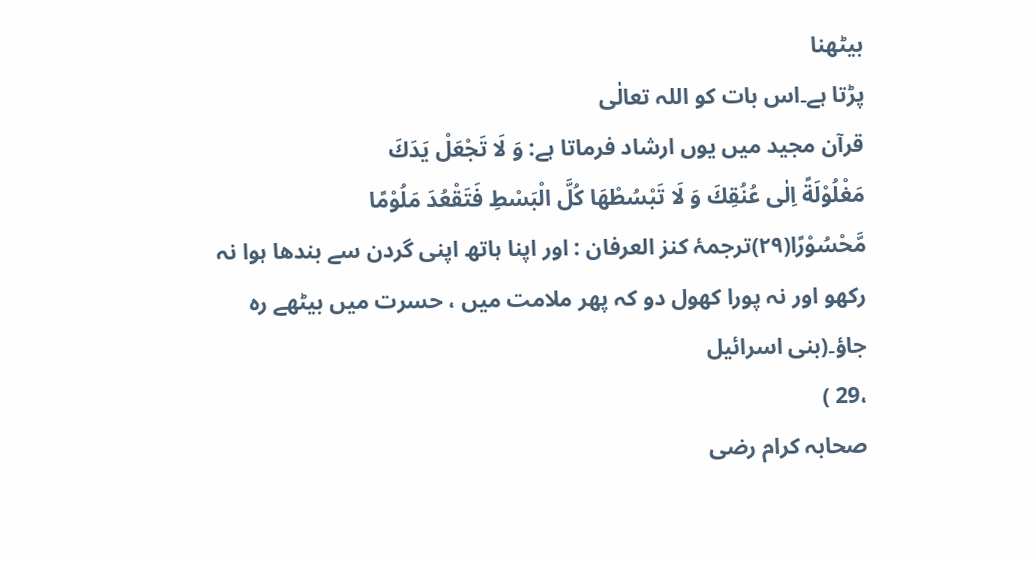بیٹھنا
پڑتا ہے۔اس بات کو اللہ تعالٰی
قرآن مجید میں یوں ارشاد فرماتا ہے: وَ لَا تَجْعَلْ یَدَكَ
مَغْلُوْلَةً اِلٰى عُنُقِكَ وَ لَا تَبْسُطْهَا كُلَّ الْبَسْطِ فَتَقْعُدَ مَلُوْمًا
مَّحْسُوْرًا(۲۹)ترجمۂ کنز العرفان : اور اپنا ہاتھ اپنی گردن سے بندھا ہوا نہ
رکھو اور نہ پورا کھول دو کہ پھر ملامت میں ، حسرت میں بیٹھے رہ جاؤ۔(بنی اسرائیل
،29 )
صحابہ کرام رضی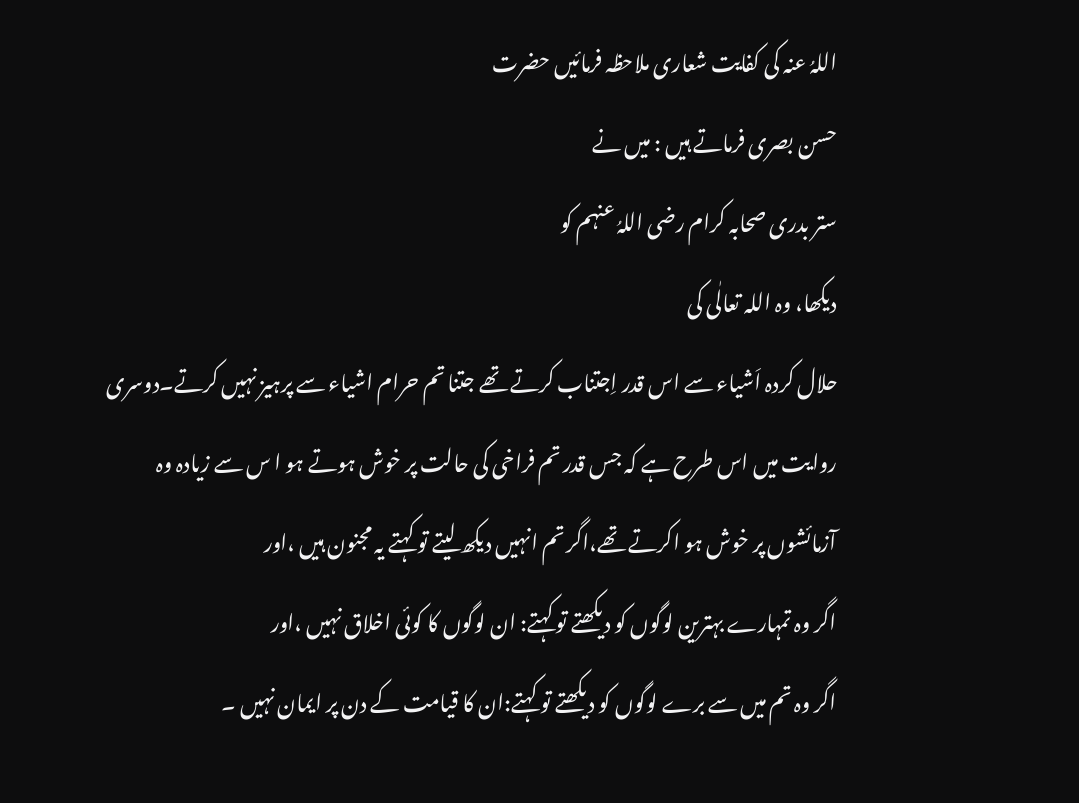اللہُ عنہ کی کفایت شعاری ملاحظہ فرمائیں حضرت
حسن بصری فرماتے ہیں : میں نے
ستر بدری صحابہ کرام رضی اللہُ عنہم کو
دیکھا، وہ اللہ تعالٰی کی
حلال کردہ اَشیاء سے اس قدر اِجتناب کرتے تھے جتنا تم حرام اشیاء سے پرہیز نہیں کرتے۔دوسری
روایت میں اس طرح ہے کہ جس قدر تم فراخی کی حالت پر خوش ہوتے ہو ا س سے زیادہ وہ
آزمائشوں پر خوش ہو اکرتے تھے،اگر تم انہیں دیکھ لیتے تو کہتے یہ مجنون ہیں ،اور
اگر وہ تمہارے بہترین لوگوں کو دیکھتے تو کہتے: ان لوگوں کا کوئی اخلاق نہیں ،اور
اگر وہ تم میں سے برے لوگوں کو دیکھتے تو کہتے:ان کا قیامت کے دن پر ایمان نہیں ۔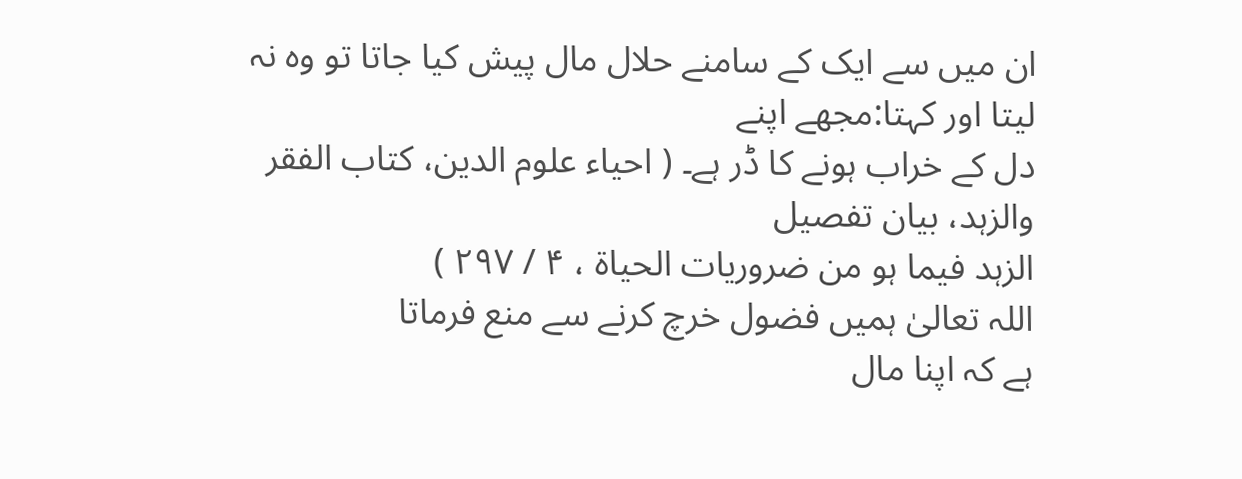ان میں سے ایک کے سامنے حلال مال پیش کیا جاتا تو وہ نہ لیتا اور کہتا:مجھے اپنے
دل کے خراب ہونے کا ڈر ہے۔ ( احیاء علوم الدین، کتاب الفقر والزہد، بیان تفصیل
الزہد فیما ہو من ضروریات الحیاۃ ، ۴ / ۲۹۷ )
اللہ تعالیٰ ہمیں فضول خرچ کرنے سے منع فرماتا
ہے کہ اپنا مال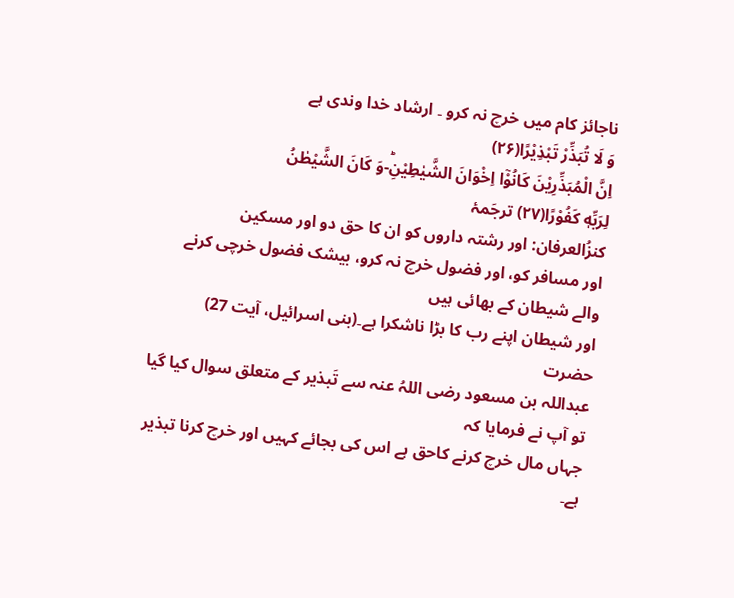ناجائز کام میں خرچ نہ کرو ۔ ارشاد خدا وندی ہے
وَ لَا تُبَذِّرْ تَبْذِیْرًا(۲۶)
اِنَّ الْمُبَذِّرِیْنَ كَانُوْۤا اِخْوَانَ الشَّیٰطِیْنِؕ-وَ كَانَ الشَّیْطٰنُ
لِرَبِّهٖ كَفُوْرًا(۲۷) ترجَمۂ
کنزُالعرفان: اور رشتہ داروں کو ان کا حق دو اور مسکین
اور مسافر کو، اور فضول خرچ نہ کرو، بیشک فضول خرچی کرنے والے شیطان کے بھائی ہیں
اور شیطان اپنے رب کا بڑا ناشکرا ہے۔(بنی اسرائیل، آیت 27)
حضرت
عبداللہ بن مسعود رضی اللہُ عنہ سے تَبذیر کے متعلق سوال کیا گیا تو آپ نے فرمایا کہ
جہاں مال خرچ کرنے کاحق ہے اس کی بجائے کہیں اور خرچ کرنا تبذیر ہے۔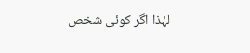لہٰذا اگر کوئی شخص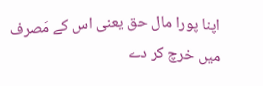اپنا پورا مال حق یعنی اس کے مَصرف میں خرچ کر دے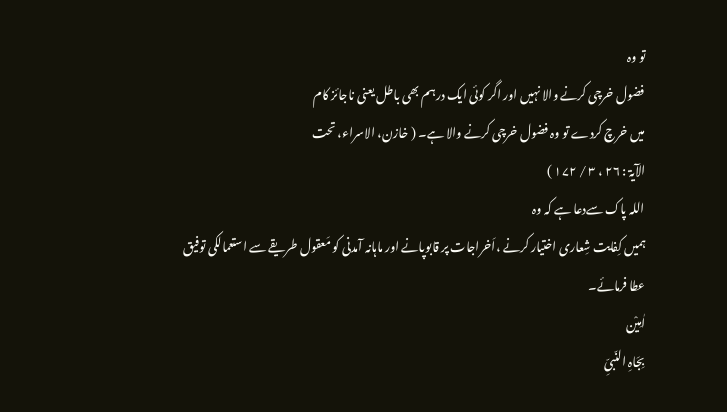تو وہ
فضول خرچی کرنے والا نہیں اور اگر کوئی ایک درہم بھی باطل یعنی ناجائز کام
میں خرچ کردے تو وہ فضول خرچی کرنے والا ہے۔ ( خازن، الاسراء، تحت
الآیۃ : ۲۶ ، ۳ / ۱۷۲ )
اللہ پاک سےدعا ہے کہ وہ
ہمیں کِفایت شِعاری اختیار کرنے ،اَخراجات پر قابوپانے اور ماہانہ آمدنی کو مَعقول طریقے سے استعمالکی توفیق
عطا فرمائے۔
اٰمِیْن
بِجَاہِ النّبیِّ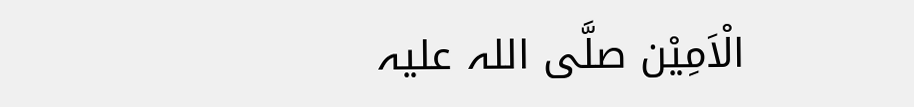الْاَمِیْن صلَّی اللہ علیہ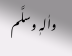واٰلہٖ وسلَّم